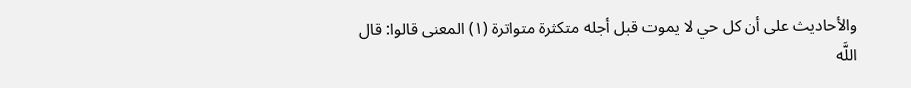والأحاديث على أن كل حي لا يموت قبل أجله متكثرة متواترة (١) المعنى قالوا: قال اللَّه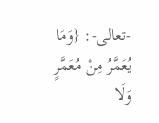-تعالى-: {وَمَا يُعَمَّرُ مِنْ مُعَمَّرٍ وَلَا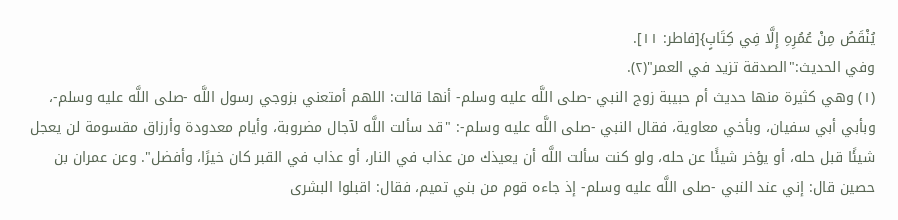يُنْقَصُ مِنْ عُمُرِهِ إِلَّا فِي كِتَابٍ}[فاطر: ١١].
وفي الحديث:"الصدقة تزيد في العمر"(٢).
(١) وهي كثيرة منها حديث أم حبيبة زوج النبي -صلى اللَّه عليه وسلم- أنها قالت: اللهم أمتعني بزوجي رسول اللَّه -صلى اللَّه عليه وسلم-، وبأبي أبي سفيان، وبأخي معاوية، فقال النبي -صلى اللَّه عليه وسلم-: "قد سألت اللَّه لآجال مضروبة، وأيام معدودة وأرزاق مقسومة لن يعجل شيئًا قبل حله، أو يؤخر شيئًا عن حله، ولو كنت سألت اللَّه أن يعيذك من عذاب في النار، أو عذاب في القبر كان خيرًا، وأفضل". وعن عمران بن حصين قال: إني عند النبي -صلى اللَّه عليه وسلم- إذ جاءه قوم من بني تميم، فقال: اقبلوا البشرى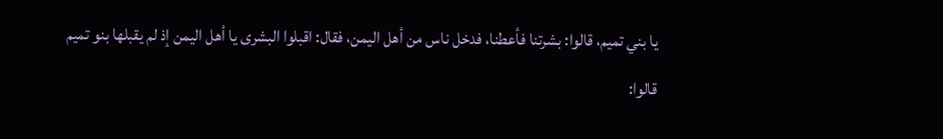يا بني تميم، قالوا: بشرتنا فأعطنا، فدخل ناس من أهل اليمن، فقال: اقبلوا البشرى يا أهل اليمن إذ لم يقبلها بنو تميم قالوا: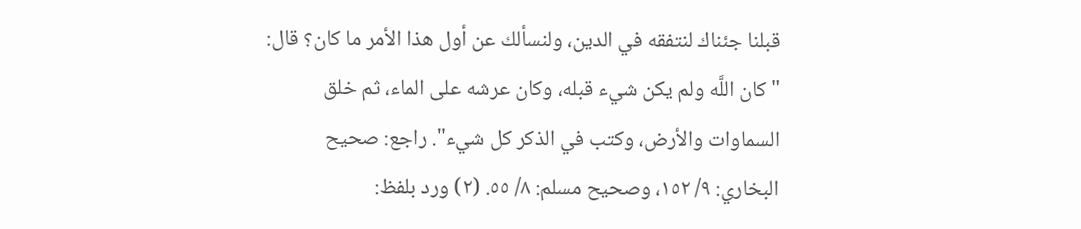قبلنا جئناك لنتفقه في الدين، ولنسألك عن أول هذا الأمر ما كان؟ قال: "كان اللَّه ولم يكن شيء قبله، وكان عرشه على الماء، ثم خلق السماوات والأرض، وكتب في الذكر كل شيء". راجع: صحيح البخاري: ٩/ ١٥٢، وصحيح مسلم: ٨/ ٥٥. (٢) ورد بلفظ: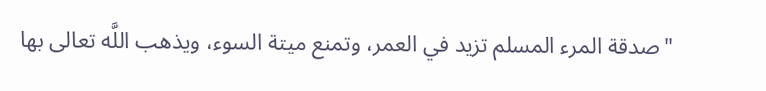"صدقة المرء المسلم تزيد في العمر، وتمنع ميتة السوء، ويذهب اللَّه تعالى بها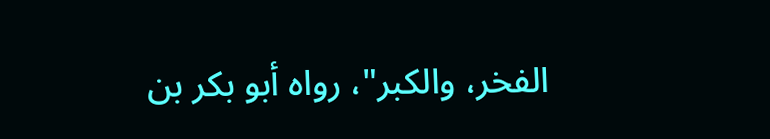الفخر، والكبر"، رواه أبو بكر بن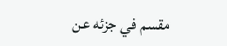مقسم في جزئه عن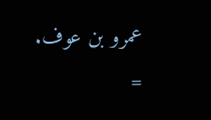عمرو بن عوف. =